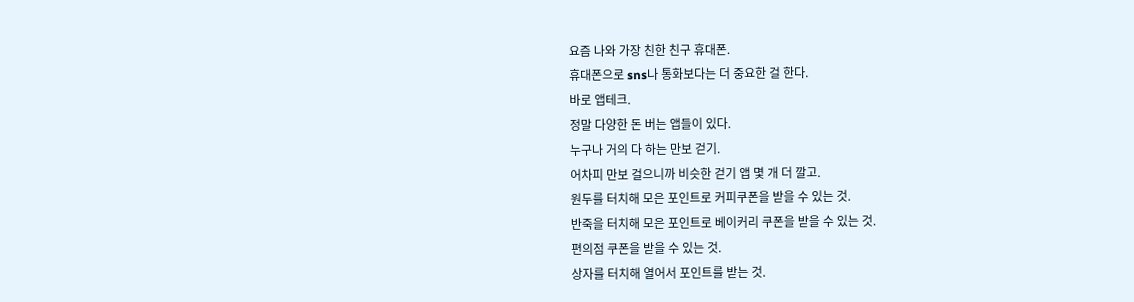요즘 나와 가장 친한 친구 휴대폰.
휴대폰으로 sns나 통화보다는 더 중요한 걸 한다.
바로 앱테크.
정말 다양한 돈 버는 앱들이 있다.
누구나 거의 다 하는 만보 걷기.
어차피 만보 걸으니까 비슷한 걷기 앱 몇 개 더 깔고.
원두를 터치해 모은 포인트로 커피쿠폰을 받을 수 있는 것.
반죽을 터치해 모은 포인트로 베이커리 쿠폰을 받을 수 있는 것.
편의점 쿠폰을 받을 수 있는 것.
상자를 터치해 열어서 포인트를 받는 것.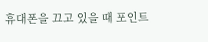휴대폰을 끄고 있을 때 포인트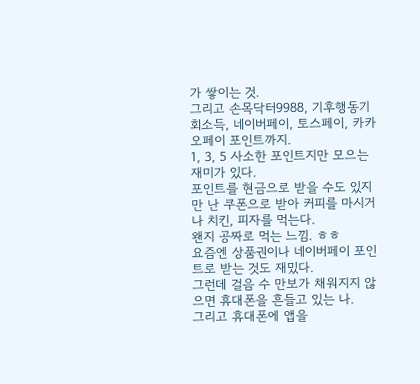가 쌓이는 것.
그리고 손목닥터9988, 기후행동기회소득, 네이버페이, 토스페이, 카카오페이 포인트까지.
1, 3, 5 사소한 포인트지만 모으는 재미가 있다.
포인트를 현금으로 받을 수도 있지만 난 쿠폰으로 받아 커피를 마시거나 치킨, 피자를 먹는다.
왠지 공짜로 먹는 느낌. ㅎㅎ
요즘엔 상품권이나 네이버페이 포인트로 받는 것도 재밌다.
그런데 걸음 수 만보가 채워지지 않으면 휴대폰을 흔들고 있는 나.
그리고 휴대폰에 앱을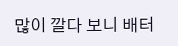많이 깔다 보니 배터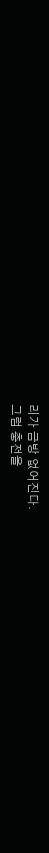리가 금방 없어진다.
그럼 충전을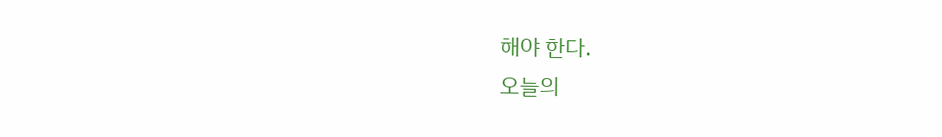해야 한다.
오늘의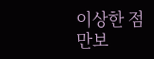이상한 점
만보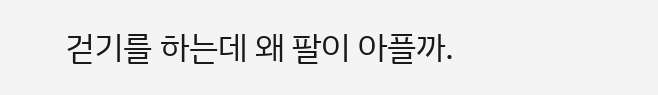걷기를 하는데 왜 팔이 아플까.